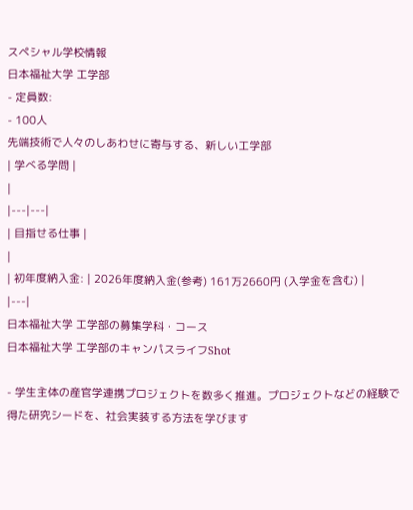スペシャル学校情報
日本福祉大学 工学部
- 定員数:
- 100人
先端技術で人々のしあわせに寄与する、新しい工学部
| 学べる学問 |
|
|---|---|
| 目指せる仕事 |
|
| 初年度納入金: | 2026年度納入金(参考) 161万2660円 (入学金を含む) |
|---|
日本福祉大学 工学部の募集学科・コース
日本福祉大学 工学部のキャンパスライフShot

- 学生主体の産官学連携プロジェクトを数多く推進。プロジェクトなどの経験で得た研究シードを、社会実装する方法を学びます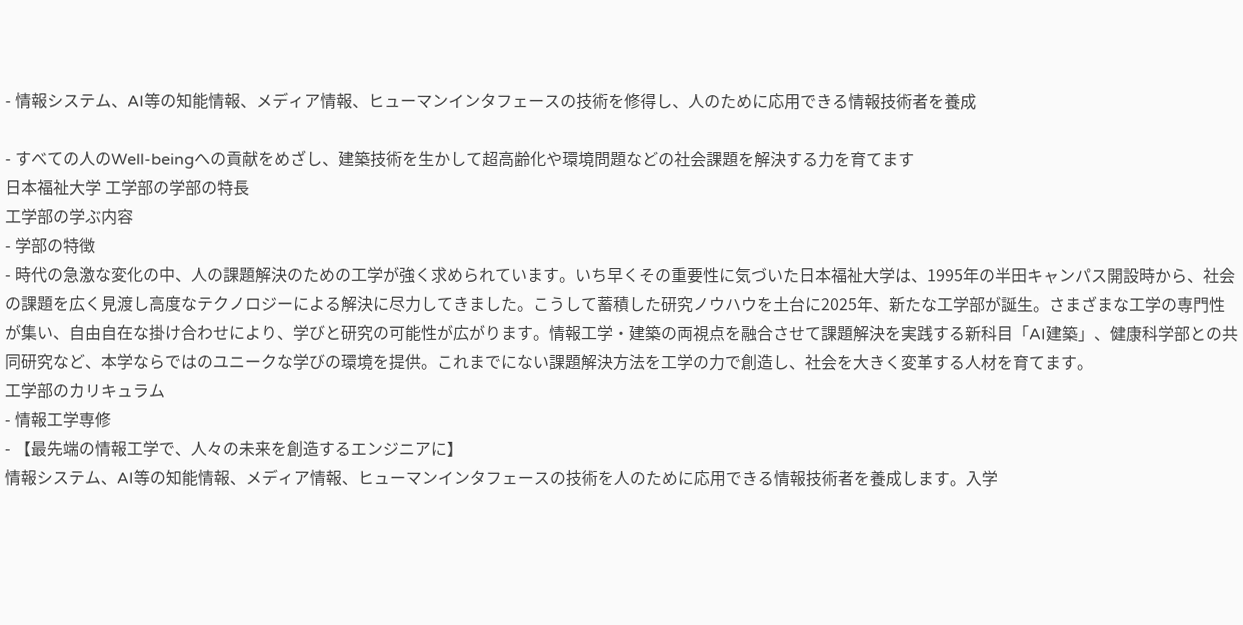- 情報システム、AI等の知能情報、メディア情報、ヒューマンインタフェースの技術を修得し、人のために応用できる情報技術者を養成

- すべての人のWell-beingへの貢献をめざし、建築技術を生かして超高齢化や環境問題などの社会課題を解決する力を育てます
日本福祉大学 工学部の学部の特長
工学部の学ぶ内容
- 学部の特徴
- 時代の急激な変化の中、人の課題解決のための工学が強く求められています。いち早くその重要性に気づいた日本福祉大学は、1995年の半田キャンパス開設時から、社会の課題を広く見渡し高度なテクノロジーによる解決に尽力してきました。こうして蓄積した研究ノウハウを土台に2025年、新たな工学部が誕生。さまざまな工学の専門性が集い、自由自在な掛け合わせにより、学びと研究の可能性が広がります。情報工学・建築の両視点を融合させて課題解決を実践する新科目「AI建築」、健康科学部との共同研究など、本学ならではのユニークな学びの環境を提供。これまでにない課題解決方法を工学の力で創造し、社会を大きく変革する人材を育てます。
工学部のカリキュラム
- 情報工学専修
- 【最先端の情報工学で、人々の未来を創造するエンジニアに】
情報システム、AI等の知能情報、メディア情報、ヒューマンインタフェースの技術を人のために応用できる情報技術者を養成します。入学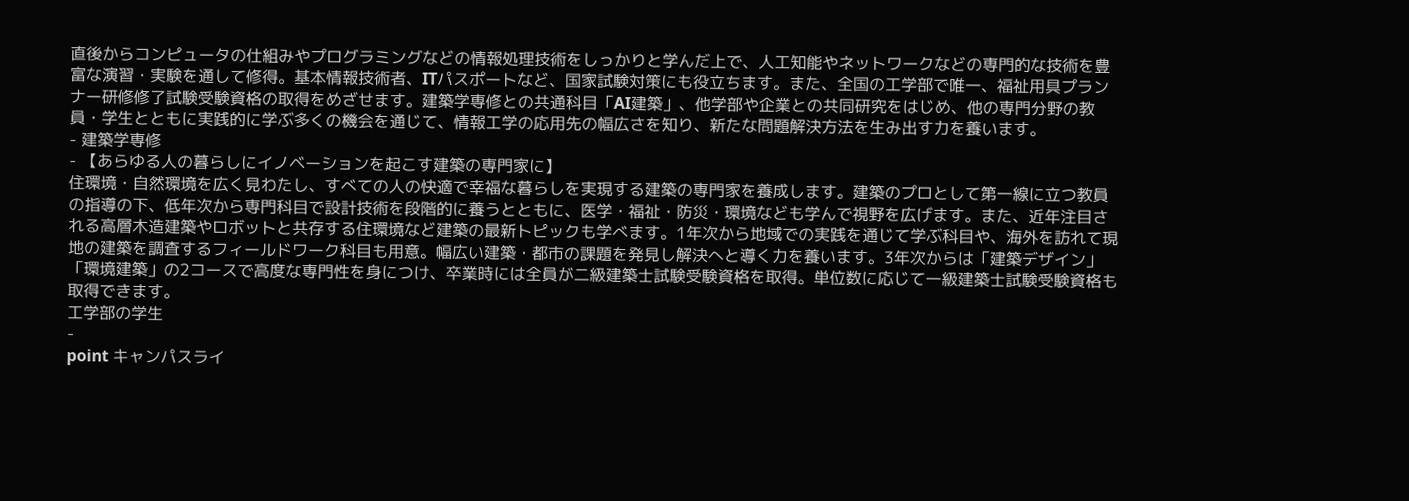直後からコンピュータの仕組みやプログラミングなどの情報処理技術をしっかりと学んだ上で、人工知能やネットワークなどの専門的な技術を豊富な演習・実験を通して修得。基本情報技術者、ITパスポートなど、国家試験対策にも役立ちます。また、全国の工学部で唯一、福祉用具プランナー研修修了試験受験資格の取得をめざせます。建築学専修との共通科目「AI建築」、他学部や企業との共同研究をはじめ、他の専門分野の教員・学生とともに実践的に学ぶ多くの機会を通じて、情報工学の応用先の幅広さを知り、新たな問題解決方法を生み出す力を養います。
- 建築学専修
- 【あらゆる人の暮らしにイノベーションを起こす建築の専門家に】
住環境・自然環境を広く見わたし、すべての人の快適で幸福な暮らしを実現する建築の専門家を養成します。建築のプロとして第一線に立つ教員の指導の下、低年次から専門科目で設計技術を段階的に養うとともに、医学・福祉・防災・環境なども学んで視野を広げます。また、近年注目される高層木造建築やロボットと共存する住環境など建築の最新トピックも学べます。1年次から地域での実践を通じて学ぶ科目や、海外を訪れて現地の建築を調査するフィールドワーク科目も用意。幅広い建築・都市の課題を発見し解決へと導く力を養います。3年次からは「建築デザイン」「環境建築」の2コースで高度な専門性を身につけ、卒業時には全員が二級建築士試験受験資格を取得。単位数に応じて一級建築士試験受験資格も取得できます。
工学部の学生
-
point キャンパスライ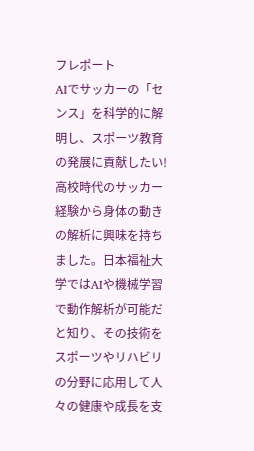フレポート
AIでサッカーの「センス」を科学的に解明し、スポーツ教育の発展に貢献したい!
高校時代のサッカー経験から身体の動きの解析に興味を持ちました。日本福祉大学ではAIや機械学習で動作解析が可能だと知り、その技術をスポーツやリハビリの分野に応用して人々の健康や成長を支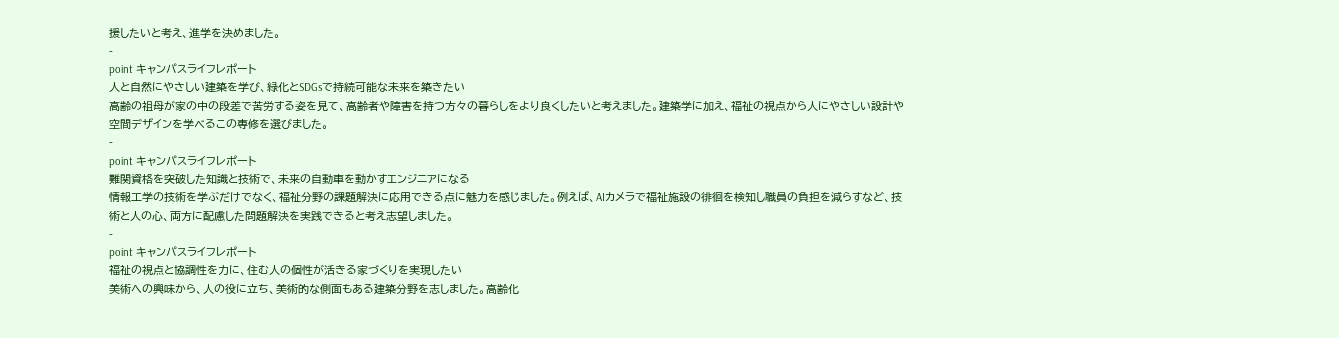援したいと考え、進学を決めました。
-
point キャンパスライフレポート
人と自然にやさしい建築を学び、緑化とSDGsで持続可能な未来を築きたい
高齢の祖母が家の中の段差で苦労する姿を見て、高齢者や障害を持つ方々の暮らしをより良くしたいと考えました。建築学に加え、福祉の視点から人にやさしい設計や空間デザインを学べるこの専修を選びました。
-
point キャンパスライフレポート
難関資格を突破した知識と技術で、未来の自動車を動かすエンジニアになる
情報工学の技術を学ぶだけでなく、福祉分野の課題解決に応用できる点に魅力を感じました。例えば、AIカメラで福祉施設の徘徊を検知し職員の負担を減らすなど、技術と人の心、両方に配慮した問題解決を実践できると考え志望しました。
-
point キャンパスライフレポート
福祉の視点と協調性を力に、住む人の個性が活きる家づくりを実現したい
美術への興味から、人の役に立ち、美術的な側面もある建築分野を志しました。高齢化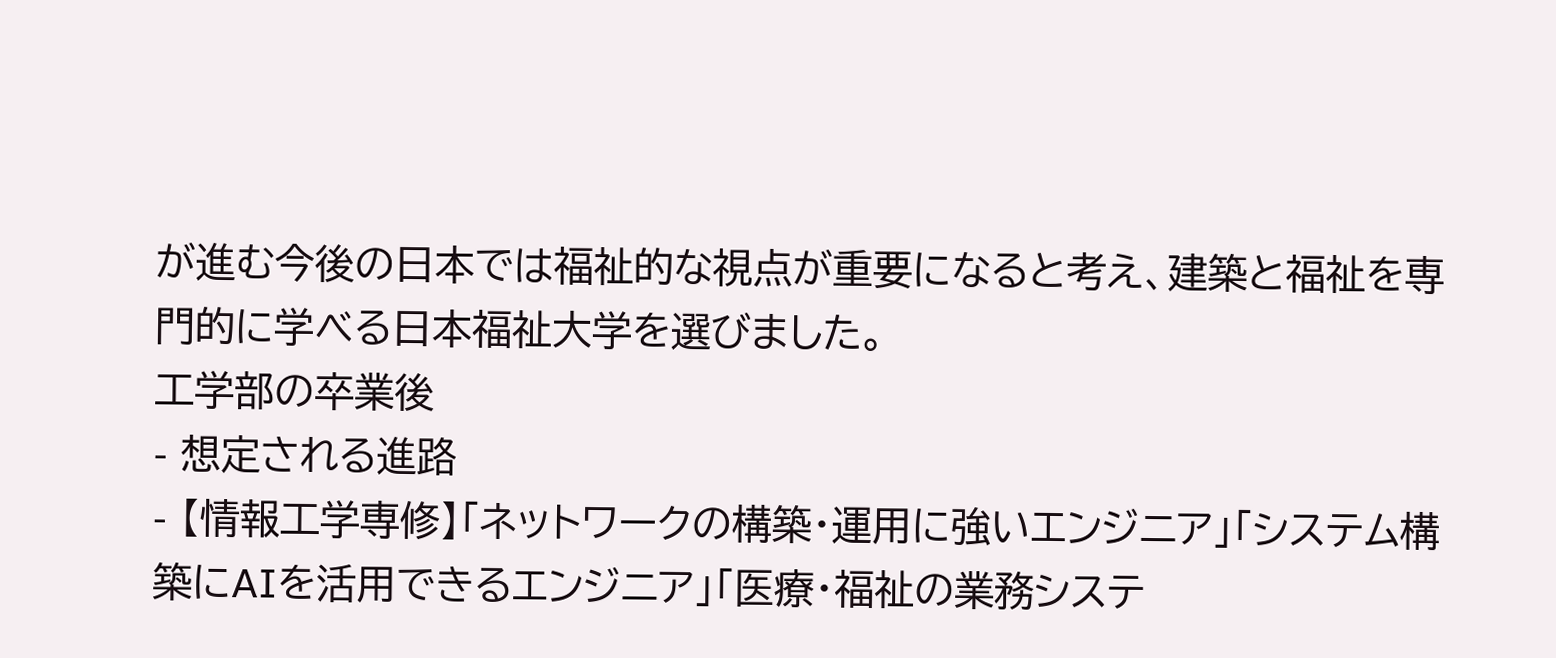が進む今後の日本では福祉的な視点が重要になると考え、建築と福祉を専門的に学べる日本福祉大学を選びました。
工学部の卒業後
- 想定される進路
- 【情報工学専修】「ネットワークの構築・運用に強いエンジニア」「システム構築にAIを活用できるエンジニア」「医療・福祉の業務システ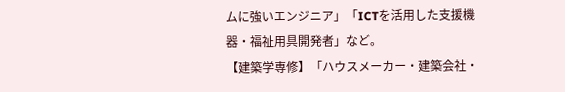ムに強いエンジニア」「ICTを活用した支援機器・福祉用具開発者」など。
【建築学専修】「ハウスメーカー・建築会社・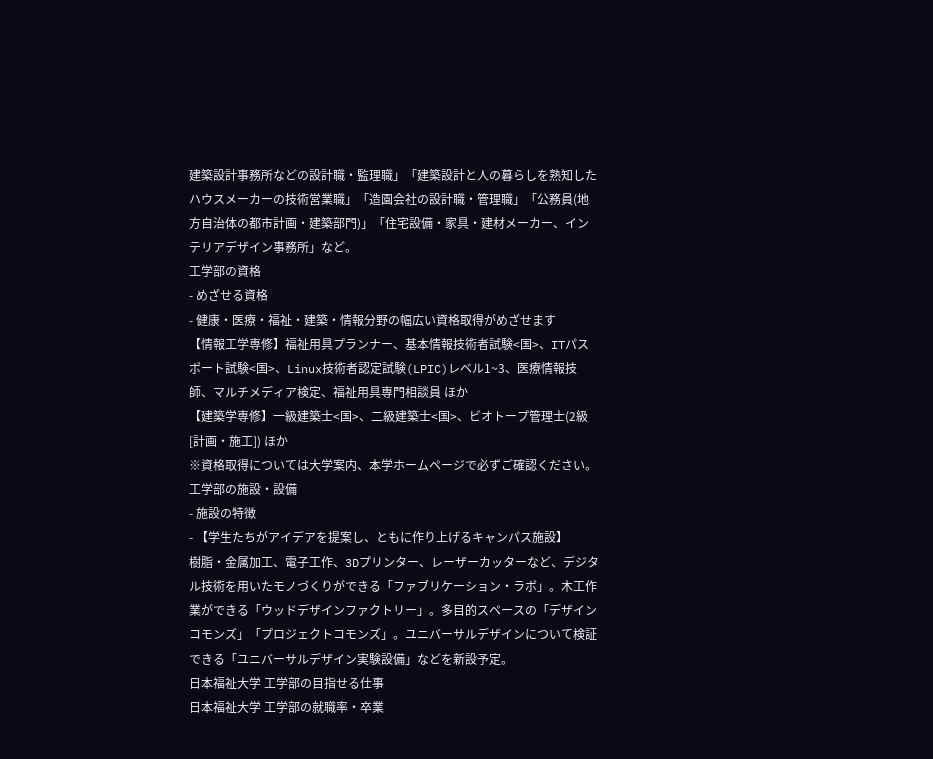建築設計事務所などの設計職・監理職」「建築設計と人の暮らしを熟知したハウスメーカーの技術営業職」「造園会社の設計職・管理職」「公務員(地方自治体の都市計画・建築部門)」「住宅設備・家具・建材メーカー、インテリアデザイン事務所」など。
工学部の資格
- めざせる資格
- 健康・医療・福祉・建築・情報分野の幅広い資格取得がめざせます
【情報工学専修】福祉用具プランナー、基本情報技術者試験<国>、ITパスポート試験<国>、Linux技術者認定試験(LPIC)レベル1~3、医療情報技師、マルチメディア検定、福祉用具専門相談員 ほか
【建築学専修】一級建築士<国>、二級建築士<国>、ビオトープ管理士(2級[計画・施工]) ほか
※資格取得については大学案内、本学ホームページで必ずご確認ください。
工学部の施設・設備
- 施設の特徴
- 【学生たちがアイデアを提案し、ともに作り上げるキャンパス施設】
樹脂・金属加工、電子工作、3Dプリンター、レーザーカッターなど、デジタル技術を用いたモノづくりができる「ファブリケーション・ラボ」。木工作業ができる「ウッドデザインファクトリー」。多目的スペースの「デザインコモンズ」「プロジェクトコモンズ」。ユニバーサルデザインについて検証できる「ユニバーサルデザイン実験設備」などを新設予定。
日本福祉大学 工学部の目指せる仕事
日本福祉大学 工学部の就職率・卒業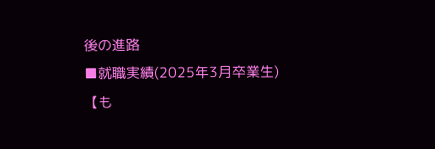後の進路
■就職実績(2025年3月卒業生)
【も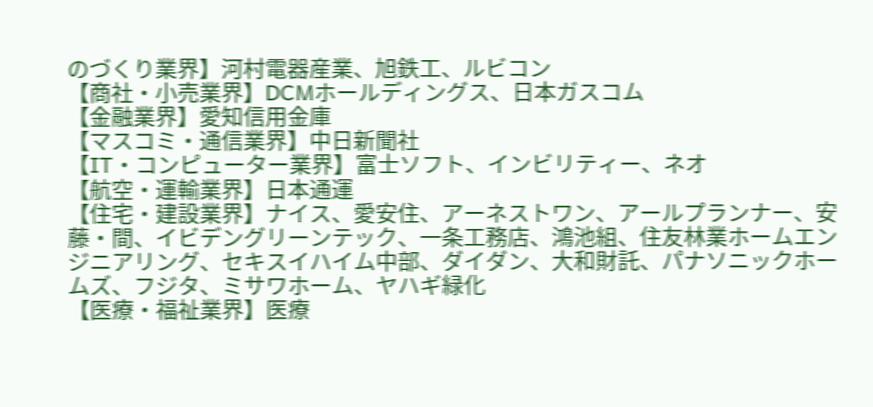のづくり業界】河村電器産業、旭鉄工、ルビコン
【商社・小売業界】DCMホールディングス、日本ガスコム
【金融業界】愛知信用金庫
【マスコミ・通信業界】中日新聞社
【IT・コンピューター業界】富士ソフト、インビリティー、ネオ
【航空・運輸業界】日本通運
【住宅・建設業界】ナイス、愛安住、アーネストワン、アールプランナー、安藤・間、イビデングリーンテック、一条工務店、鴻池組、住友林業ホームエンジニアリング、セキスイハイム中部、ダイダン、大和財託、パナソニックホームズ、フジタ、ミサワホーム、ヤハギ緑化
【医療・福祉業界】医療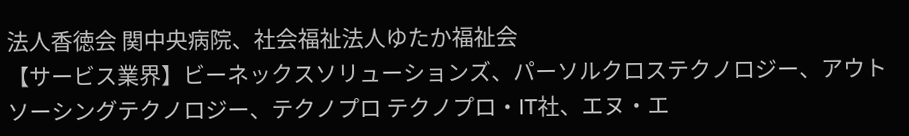法人香徳会 関中央病院、社会福祉法人ゆたか福祉会
【サービス業界】ビーネックスソリューションズ、パーソルクロステクノロジー、アウトソーシングテクノロジー、テクノプロ テクノプロ・IT社、エヌ・エ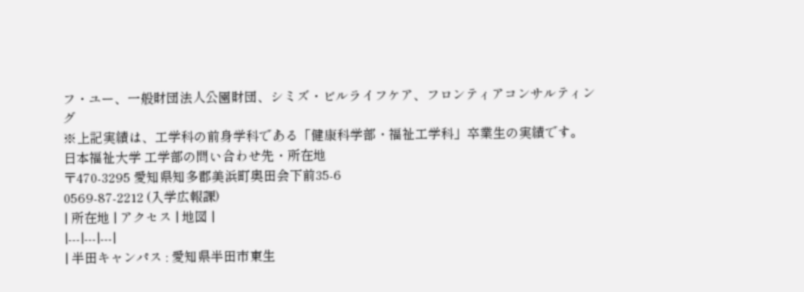フ・ユー、一般財団法人公園財団、シミズ・ビルライフケア、フロンティアコンサルティング
※上記実績は、工学科の前身学科である「健康科学部・福祉工学科」卒業生の実績です。
日本福祉大学 工学部の問い合わせ先・所在地
〒470-3295 愛知県知多郡美浜町奥田会下前35-6
0569-87-2212 (入学広報課)
| 所在地 | アクセス | 地図 |
|---|---|---|
| 半田キャンパス : 愛知県半田市東生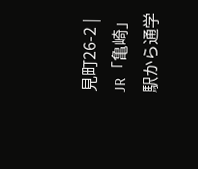見町26-2 |
JR「亀崎」駅から通学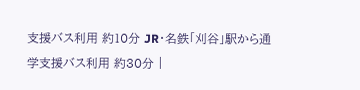支援バス利用 約10分 JR・名鉄「刈谷」駅から通学支援バス利用 約30分 |